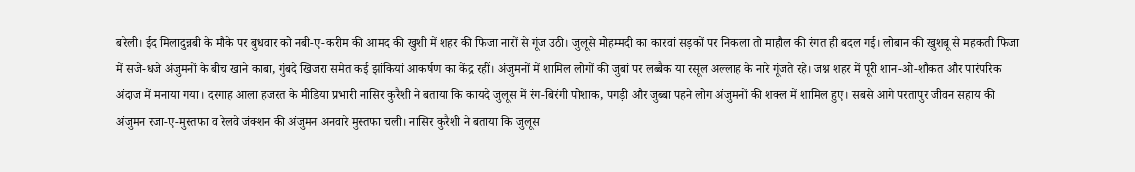बरेली। ईद मिलादुन्नबी के मौके पर बुधवार को नबी-ए-करीम की आमद की खुशी में शहर की फिजा नारों से गूंज उठी। जुलूसे मोहम्मदी का कारवां सड़कों पर निकला तो माहौल की रंगत ही बदल गई। लोबान की खुशबू से महकती फिजा में सजे-धजे अंजुमनों के बीच खाने काबा, गुंबदे खिजरा समेत कई झांकियां आकर्षण का केंद्र रहीं। अंजुमनों में शामिल लोगों की जुबां पर लब्बैक या रसूल अल्लाह के नारे गूंजते रहे। जश्न शहर में पूरी शान-ओ-शौकत और पारंपरिक अंदाज में मनाया गया। दरगाह आला हजरत के मीडिया प्रभारी नासिर कुरैशी ने बताया कि कायदे जुलूस में रंग-बिरंगी पोशाक, पगड़ी और जुब्बा पहने लोग अंजुमनों की शक्ल में शामिल हुए। सबसे आगे परतापुर जीवन सहाय की अंजुमन रजा-ए-मुस्तफा व रेलवे जंक्शन की अंजुमन अनवारे मुस्तफा चली। नासिर कुरैशी ने बताया कि जुलूस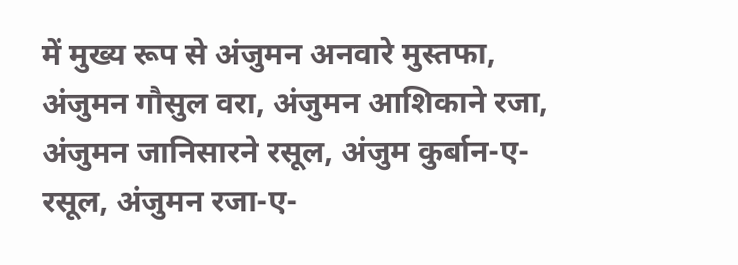में मुख्य रूप से अंजुमन अनवारे मुस्तफा, अंजुमन गौसुल वरा, अंजुमन आशिकाने रजा, अंजुमन जानिसारने रसूल, अंजुम कुर्बान-ए-रसूल, अंजुमन रजा-ए-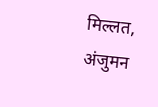मिल्लत, अंजुमन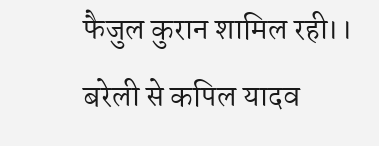फैजुल कुरान शामिल रही।।
बरेली से कपिल यादव